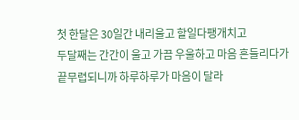첫 한달은 30일간 내리울고 할일다팽개치고
두달째는 간간이 울고 가끔 우울하고 마음 흔들리다가
끝무렵되니까 하루하루가 마음이 달라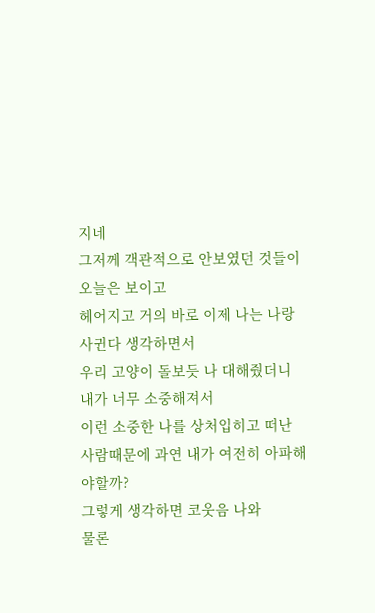지네
그저께 객관적으로 안보였던 것들이 오늘은 보이고
헤어지고 거의 바로 이제 나는 나랑 사귄다 생각하면서
우리 고양이 돌보듯 나 대해줬더니 내가 너무 소중해져서
이런 소중한 나를 상처입히고 떠난 사람때문에 과연 내가 여전히 아파해야할까?
그렇게 생각하면 코웃음 나와
물론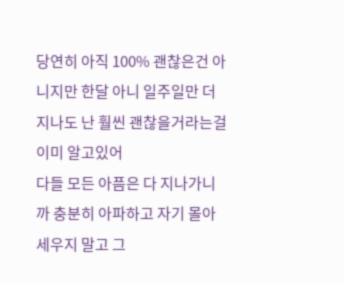당연히 아직 100% 괜찮은건 아니지만 한달 아니 일주일만 더 지나도 난 훨씬 괜찮을거라는걸 이미 알고있어
다들 모든 아픔은 다 지나가니까 충분히 아파하고 자기 몰아세우지 말고 그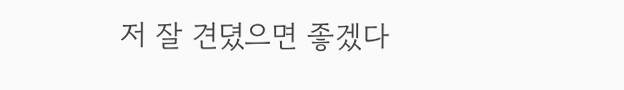저 잘 견뎠으면 좋겠다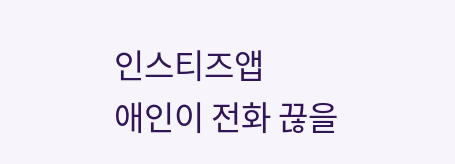인스티즈앱
애인이 전화 끊을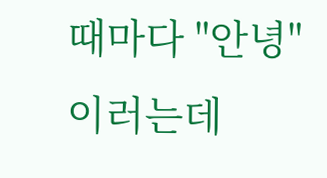때마다 "안녕" 이러는데